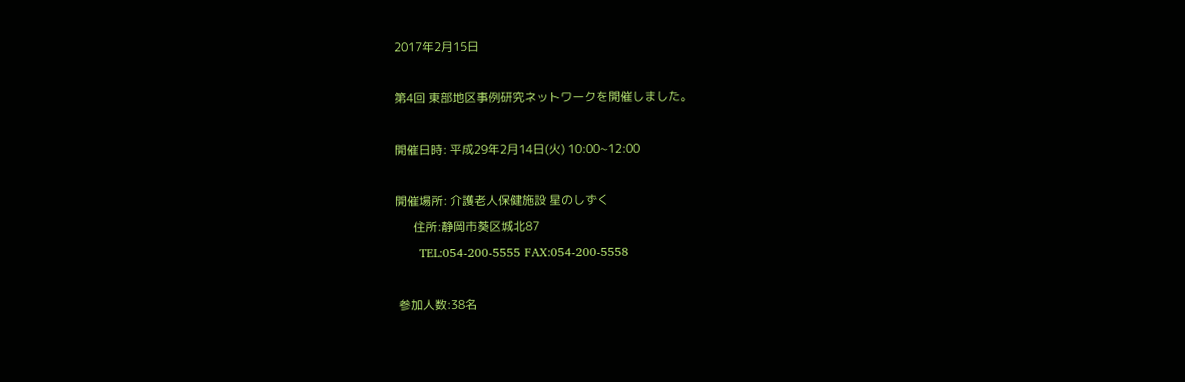2017年2月15日

第4回 東部地区事例研究ネットワークを開催しました。

開催日時: 平成29年2月14日(火) 10:00~12:00

開催場所: 介護老人保健施設 星のしずく
      住所:静岡市葵区城北87
      TEL:054-200-5555 FAX:054-200-5558

 参加人数:38名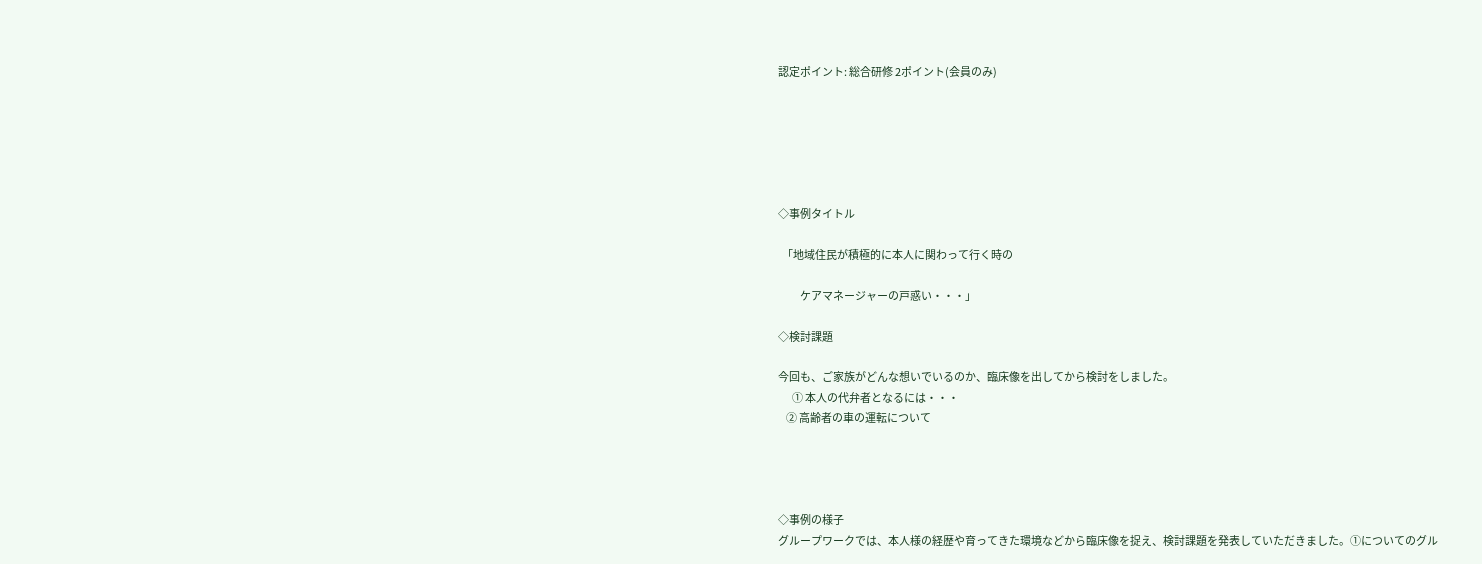認定ポイント: 総合研修 2ポイント(会員のみ)






◇事例タイトル

  「地域住民が積極的に本人に関わって行く時の

           ケアマネージャーの戸惑い・・・」

◇検討課題

今回も、ご家族がどんな想いでいるのか、臨床像を出してから検討をしました。
       ① 本人の代弁者となるには・・・
    ② 高齢者の車の運転について




◇事例の様子
グループワークでは、本人様の経歴や育ってきた環境などから臨床像を捉え、検討課題を発表していただきました。①についてのグル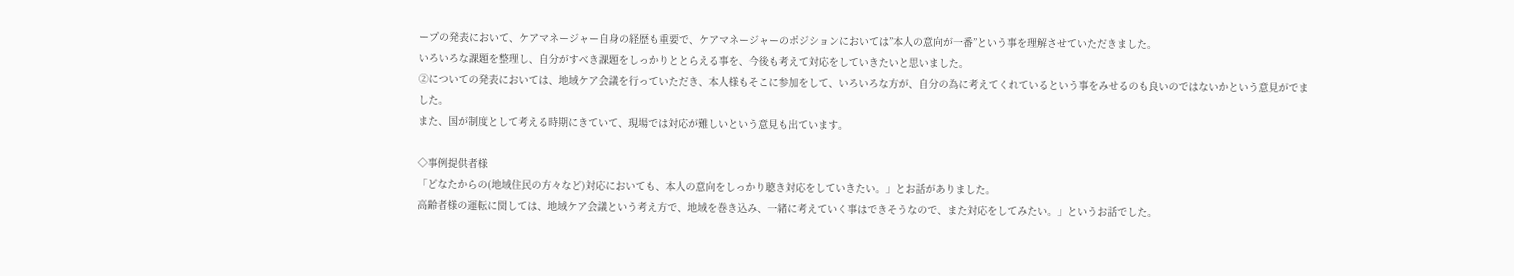ープの発表において、ケアマネージャー自身の経歴も重要で、ケアマネージャーのポジションにおいては”本人の意向が一番”という事を理解させていただきました。
いろいろな課題を整理し、自分がすべき課題をしっかりととらえる事を、今後も考えて対応をしていきたいと思いました。
②についての発表においては、地域ケア会議を行っていただき、本人様もそこに参加をして、いろいろな方が、自分の為に考えてくれているという事をみせるのも良いのではないかという意見がでました。
また、国が制度として考える時期にきていて、現場では対応が難しいという意見も出ています。

◇事例提供者様
「どなたからの(地域住民の方々など)対応においても、本人の意向をしっかり聴き対応をしていきたい。」とお話がありました。
高齢者様の運転に関しては、地域ケア会議という考え方で、地域を巻き込み、一緒に考えていく事はできそうなので、また対応をしてみたい。」というお話でした。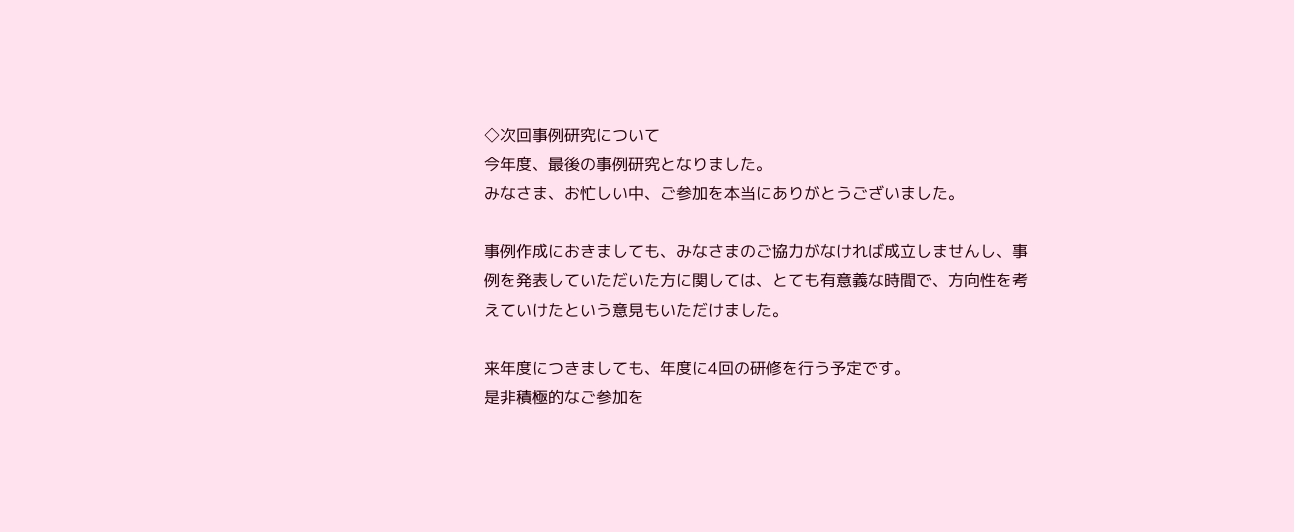◇次回事例研究について
今年度、最後の事例研究となりました。
みなさま、お忙しい中、ご参加を本当にありがとうございました。

事例作成におきましても、みなさまのご協力がなければ成立しませんし、事例を発表していただいた方に関しては、とても有意義な時間で、方向性を考えていけたという意見もいただけました。

来年度につきましても、年度に4回の研修を行う予定です。
是非積極的なご参加を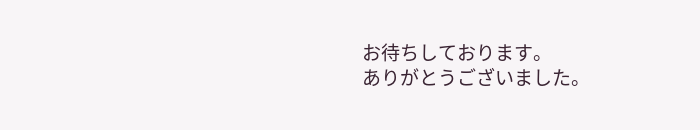お待ちしております。
ありがとうございました。